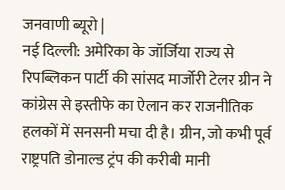जनवाणी ब्यूरो |
नई दिल्ली: अमेरिका के जॉर्जिया राज्य से रिपब्लिकन पार्टी की सांसद मार्जोरी टेलर ग्रीन ने कांग्रेस से इस्तीफे का ऐलान कर राजनीतिक हलकों में सनसनी मचा दी है। ग्रीन, जो कभी पूर्व राष्ट्रपति डोनाल्ड ट्रंप की करीबी मानी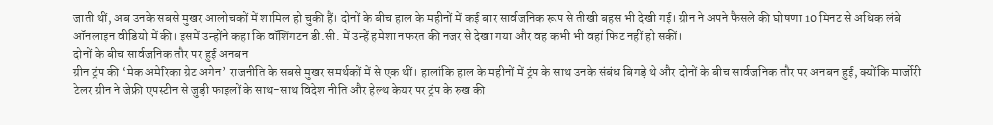जाती थीं, अब उनके सबसे मुखर आलोचकों में शामिल हो चुकी हैं। दोनों के बीच हाल के महीनों में कई बार सार्वजनिक रूप से तीखी बहस भी देखी गई। ग्रीन ने अपने फैसले की घोषणा 10 मिनट से अधिक लंबे ऑनलाइन वीडियो में की। इसमें उन्होंने कहा कि वॉशिंगटन डी.सी. में उन्हें हमेशा नफरत की नजर से देखा गया और वह कभी भी वहां फिट नहीं हो सकीं।
दोनों के बीच सार्वजनिक तौर पर हुई अनबन
ग्रीन ट्रंप की ‘मेक अमेरिका ग्रेट अगेन’ राजनीति के सबसे मुखर समर्थकों में से एक थीं। हालांकि हाल के महीनों में ट्रंप के साथ उनके संबंध बिगड़े थे और दोनों के बीच सार्वजनिक तौर पर अनबन हुई, क्योंकि मार्जोरी टेलर ग्रीन ने जेफ्री एपस्टीन से जुड़ी फाइलों के साथ-साथ विदेश नीति और हेल्थ केयर पर ट्रंप के रुख की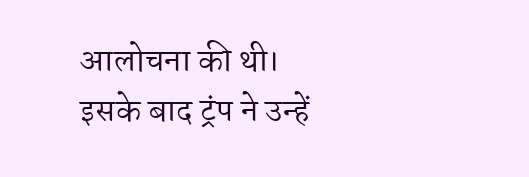आलोचना की थी। इसके बाद ट्रंप ने उन्हें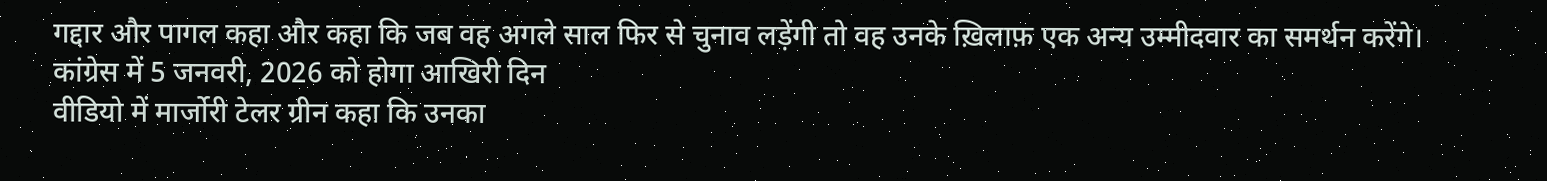गद्दार और पागल कहा और कहा कि जब वह अगले साल फिर से चुनाव लड़ेंगी तो वह उनके ख़िलाफ़ एक अन्य उम्मीदवार का समर्थन करेंगे।
कांग्रेस में 5 जनवरी, 2026 को होगा आखिरी दिन
वीडियो में मार्जोरी टेलर ग्रीन कहा कि उनका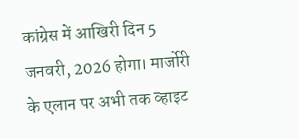कांग्रेस में आखिरी दिन 5 जनवरी, 2026 होगा। मार्जोरी के एलान पर अभी तक व्हाइट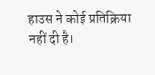हाउस ने कोई प्रतिक्रिया नहीं दी है।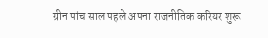ग्रीन पांच साल पहले अपना राजनीतिक करियर शुरू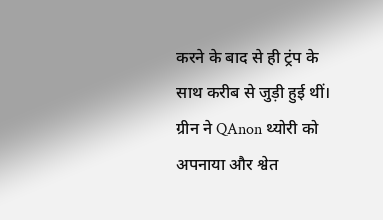करने के बाद से ही ट्रंप के साथ करीब से जुड़ी हुई थीं। ग्रीन ने QAnon थ्योरी को अपनाया और श्वेत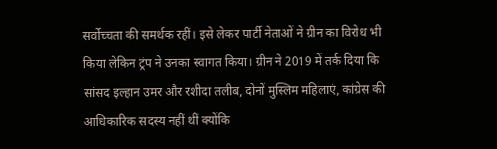सर्वोच्चता की समर्थक रहीं। इसे लेकर पार्टी नेताओं ने ग्रीन का विरोध भी किया लेकिन ट्रंप ने उनका स्वागत किया। ग्रीन ने 2019 में तर्क दिया कि सांसद इल्हान उमर और रशीदा तलीब, दोनों मुस्लिम महिलाएं, कांग्रेस की आधिकारिक सदस्य नहीं थीं क्योंकि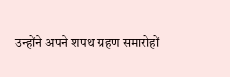उन्होंने अपने शपथ ग्रहण समारोहों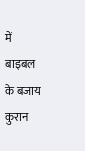में बाइबल के बजाय कुरान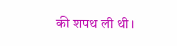की शपथ ली थी।